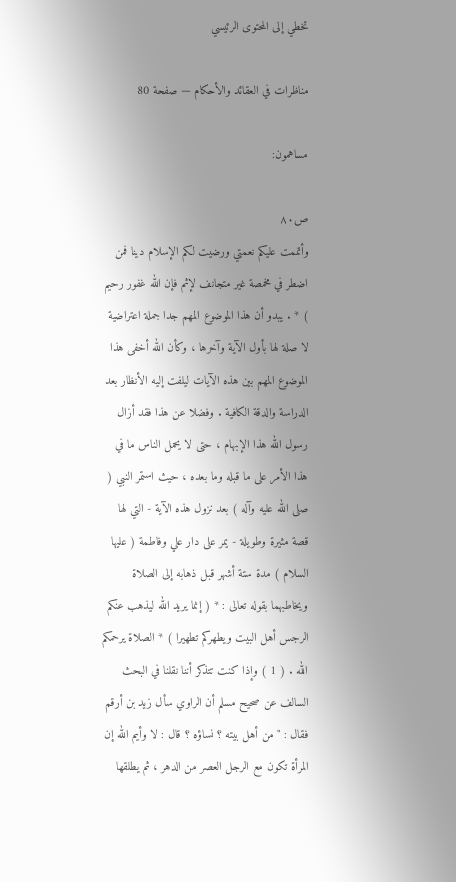تخطي إلى المحتوى الرئيسي

مناظرات في العقائد والأحكام — صفحة 80

مساهمون:

ص٨٠
وأتممت عليكم نعمتي ورضيت لكم الإسلام دينا فمن اضطر في مخمصة غير متجانف لإثم فإن الله غفور رحيم ) * . يبدو أن هذا الموضوع المهم جدا جملة اعتراضية لا صلة لها بأول الآية وآخرها ، وكأن الله أخفى هذا الموضوع المهم بين هذه الآيات ليلفت إليه الأنظار بعد الدراسة والدقة الكافية . وفضلا عن هذا فقد أزال رسول الله هذا الإبهام ، حتى لا يحمل الناس ما في هذا الأمر على ما قبله وما بعده ، حيث استمر النبي ( صلى الله عليه وآله ) بعد نزول هذه الآية - التي لها قصة مثيرة وطويلة - يمر على دار علي وفاطمة ( عليها السلام ) مدة ستة أشهر قبل ذهابه إلى الصلاة ويخاطبهما بقوله تعالى : * ( إنما يريد الله ليذهب عنكم الرجس أهل البيت ويطهركم تطهيرا ) * الصلاة يرحمكم الله . ( 1 ) وإذا كنت تتذكر أننا نقلنا في البحث السالف عن صحيح مسلم أن الراوي سأل زيد بن أرقم فقال : " من أهل بيته ؟ نساؤه ؟ قال : لا وأيم الله إن المرأة تكون مع الرجل العصر من الدهر ، ثم يطلقها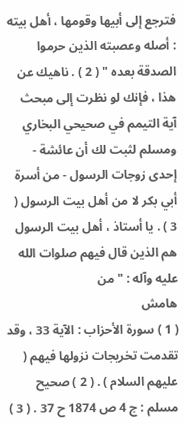فترجع إلى أبيها وقومها ، أهل بيته : أصله وعصبته الذين حرموا الصدقة بعده " ( 2 ) . ناهيك عن هذا ، فإنك لو نظرت إلى مبحث آية التيمم في صحيحي البخاري ومسلم لثبت لك أن عائشة - إحدى زوجات الرسول - من أسرة أبي بكر لا من أهل بيت الرسول ( 3 ) . يا أستاذ ، أهل بيت الرسول هم الذين قال فيهم صلوات الله عليه وآله : " من
هامش
( 1 ) سورة الأحزاب : الآية 33 ، وقد تقدمت تخريجات نزولها فيهم ( عليهم السلام ) . ( 2 ) صحيح مسلم : ج 4 ص 1874 ح 37 . ( 3 )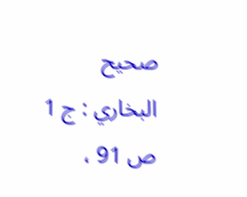صحيح البخاري : ج 1 ص 91 ،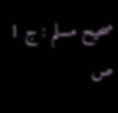صحيح مسلم : ج 1 ص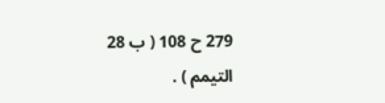279 ح 108 ( ب 28 التيمم ) .